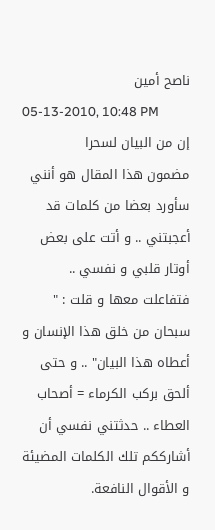ناصح أمين
05-13-2010, 10:48 PM
إن من البيان لسحرا
مضمون هذا المقال هو أنني سأورد بعضا من كلمات قد أعجبتني .. و أتت على بعض أوتار قلبي و نفسي .. فتفاعلت معها و قلت : " سبحان من خلق هذا الإنسان و أعطاه هذا البيان" .. و حتى ألحق بركب الكرماء = أصحاب العطاء .. حدثتني نفسي أن أشارككم تلك الكلمات المضيئة و الأقوال النافعة.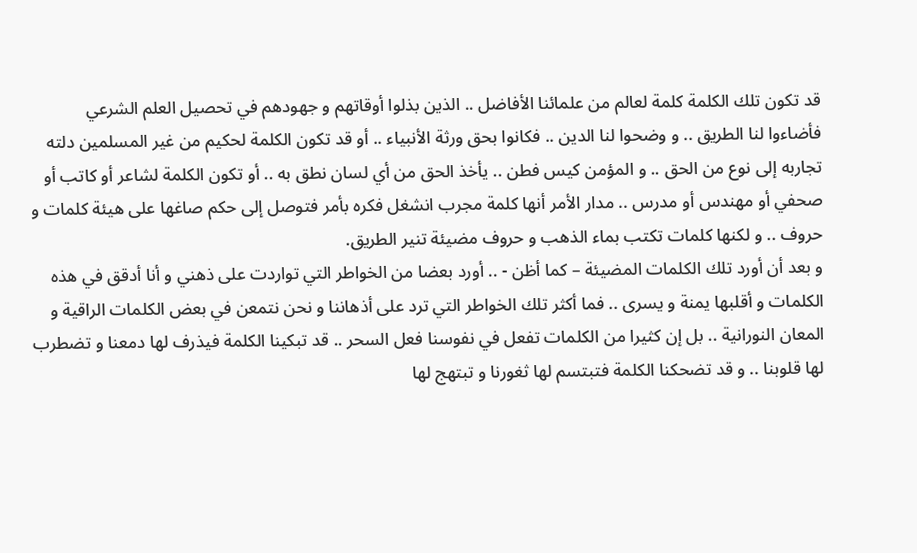قد تكون تلك الكلمة كلمة لعالم من علمائنا الأفاضل .. الذين بذلوا أوقاتهم و جهودهم في تحصيل العلم الشرعي فأضاءوا لنا الطريق .. و وضحوا لنا الدين .. فكانوا بحق ورثة الأنبياء .. أو قد تكون الكلمة لحكيم من غير المسلمين دلته تجاربه إلى نوع من الحق .. و المؤمن كيس فطن .. يأخذ الحق من أي لسان نطق به .. أو تكون الكلمة لشاعر أو كاتب أو صحفي أو مهندس أو مدرس .. مدار الأمر أنها كلمة مجرب انشغل فكره بأمر فتوصل إلى حكم صاغها على هيئة كلمات و حروف .. و لكنها كلمات تكتب بماء الذهب و حروف مضيئة تنير الطريق.
و بعد أن أورد تلك الكلمات المضيئة – كما أظن - .. أورد بعضا من الخواطر التي تواردت على ذهني و أنا أدقق في هذه الكلمات و أقلبها يمنة و يسرى .. فما أكثر تلك الخواطر التي ترد على أذهاننا و نحن نتمعن في بعض الكلمات الراقية و المعان النورانية .. بل إن كثيرا من الكلمات تفعل في نفوسنا فعل السحر .. قد تبكينا الكلمة فيذرف لها دمعنا و تضطرب لها قلوبنا .. و قد تضحكنا الكلمة فتبتسم لها ثغورنا و تبتهج لها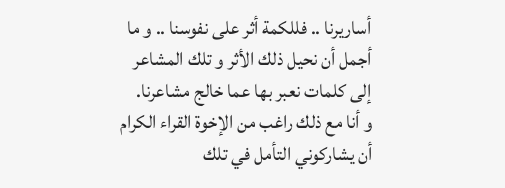أساريرنا .. فللكمة أثر على نفوسنا .. و ما أجمل أن نحيل ذلك الأثر و تلك المشاعر إلى كلمات نعبر بها عما خالج مشاعرنا.
و أنا مع ذلك راغب من الإخوة القراء الكرام أن يشاركوني التأمل في تلك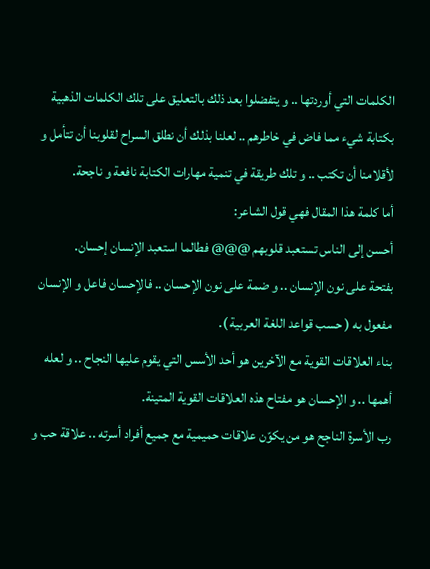الكلمات التي أوردتها .. و يتفضلوا بعد ذلك بالتعليق على تلك الكلمات الذهبية بكتابة شيء مما فاض في خاطرهم .. لعلنا بذلك أن نطلق السراح لقلوبنا أن تتأمل و لأقلامنا أن تكتب .. و تلك طريقة في تنمية مهارات الكتابة نافعة و ناجحة.
أما كلمة هذا المقال فهي قول الشاعر:
أحسن إلى الناس تستعبد قلوبهم @@@ فطالما استعبد الإنسان إحسان.
بفتحة على نون الإنسان .. و ضمة على نون الإحسان .. فالإحسان فاعل و الإنسان مفعول به ( حسب قواعد اللغة العربية ).
بناء العلاقات القوية مع الآخرين هو أحد الأسس التي يقوم عليها النجاح .. و لعله أهمها .. و الإحسان هو مفتاح هذه العلاقات القوية المتينة.
رب الأسرة الناجح هو من يكوّن علاقات حميمية مع جميع أفراد أسرته .. علاقة حب و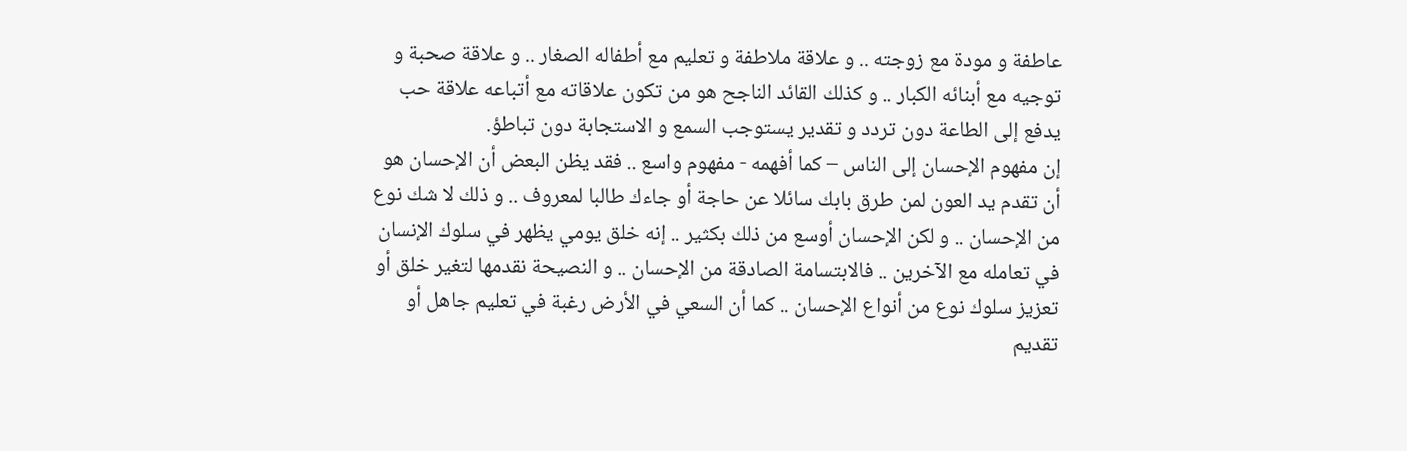عاطفة و مودة مع زوجته .. و علاقة ملاطفة و تعليم مع أطفاله الصغار .. و علاقة صحبة و توجيه مع أبنائه الكبار .. و كذلك القائد الناجح هو من تكون علاقاته مع أتباعه علاقة حب يدفع إلى الطاعة دون تردد و تقدير يستوجب السمع و الاستجابة دون تباطؤ.
إن مفهوم الإحسان إلى الناس – كما أفهمه - مفهوم واسع .. فقد يظن البعض أن الإحسان هو أن تقدم يد العون لمن طرق بابك سائلا عن حاجة أو جاءك طالبا لمعروف .. و ذلك لا شك نوع من الإحسان .. و لكن الإحسان أوسع من ذلك بكثير .. إنه خلق يومي يظهر في سلوك الإنسان في تعامله مع الآخرين .. فالابتسامة الصادقة من الإحسان .. و النصيحة نقدمها لتغير خلق أو تعزيز سلوك نوع من أنواع الإحسان .. كما أن السعي في الأرض رغبة في تعليم جاهل أو تقديم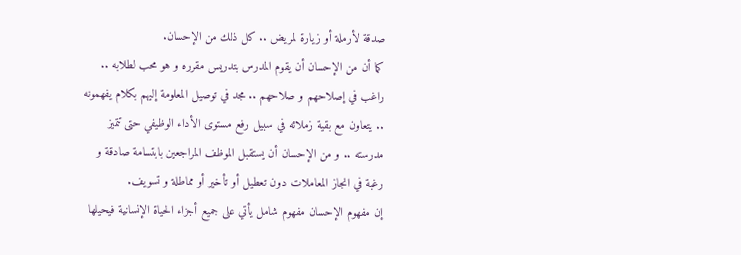صدقة لأرملة أو زيارة لمريض .. كل ذلك من الإحسان.
كما أن من الإحسان أن يقوم المدرس بتدريس مقرره و هو محب لطلابه .. راغب في إصلاحهم و صلاحهم .. مجد في توصيل المعلومة إليهم بكلام يفهمونه .. يتعاون مع بقية زملائه في سبيل رفع مستوى الأداء الوظيفي حتى تتميز مدرسته .. و من الإحسان أن يستقبل الموظف المراجعين بابتسامة صادقة و رغبة في انجاز المعاملات دون تعطيل أو تأخير أو مماطلة و تسويف.
إن مفهوم الإحسان مفهوم شامل يأتي على جميع أجزاء الحياة الإنسانية فيحيلها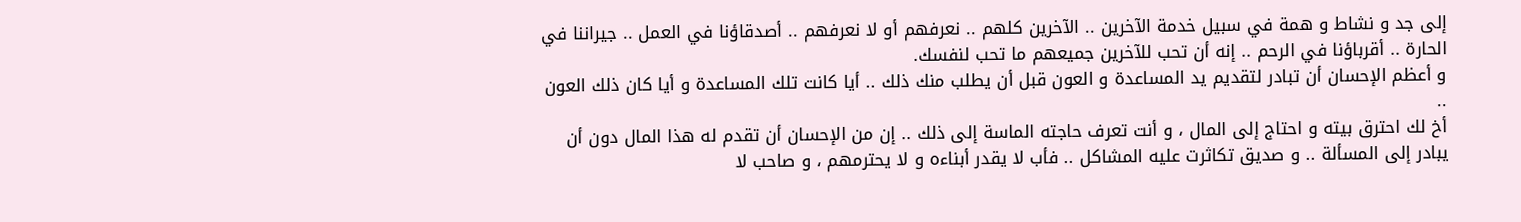إلى جد و نشاط و همة في سبيل خدمة الآخرين .. الآخرين كلهم .. نعرفهم أو لا نعرفهم .. أصدقاؤنا في العمل .. جيراننا في الحارة .. أقرباؤنا في الرحم .. إنه أن تحب للآخرين جميعهم ما تحب لنفسك.
و أعظم الإحسان أن تبادر لتقديم يد المساعدة و العون قبل أن يطلب منك ذلك .. أيا كانت تلك المساعدة و أيا كان ذلك العون ..
أخ لك احترق بيته و احتاج إلى المال ، و أنت تعرف حاجته الماسة إلى ذلك .. إن من الإحسان أن تقدم له هذا المال دون أن يبادر إلى المسألة .. و صديق تكاثرت عليه المشاكل .. فأب لا يقدر أبناءه و لا يحترمهم ، و صاحب لا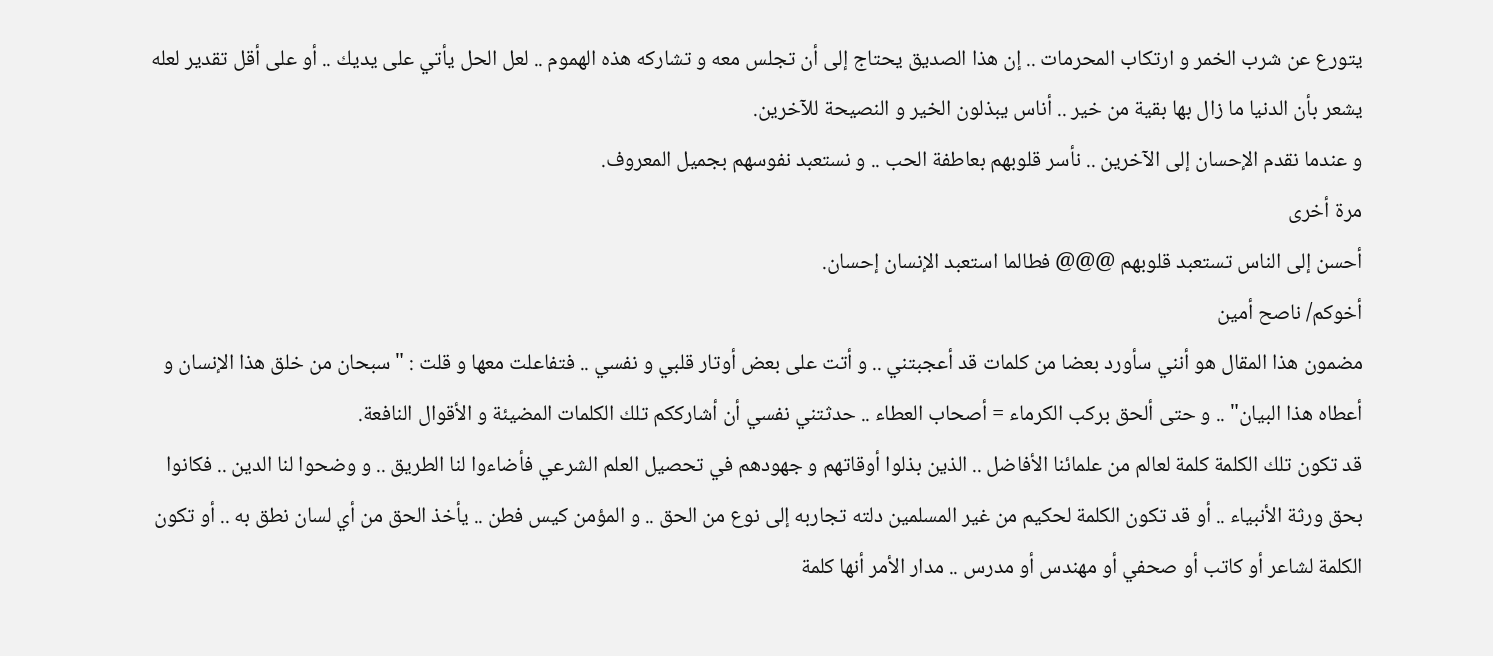يتورع عن شرب الخمر و ارتكاب المحرمات .. إن هذا الصديق يحتاج إلى أن تجلس معه و تشاركه هذه الهموم .. لعل الحل يأتي على يديك .. أو على أقل تقدير لعله يشعر بأن الدنيا ما زال بها بقية من خير .. أناس يبذلون الخير و النصيحة للآخرين.
و عندما نقدم الإحسان إلى الآخرين .. نأسر قلوبهم بعاطفة الحب .. و نستعبد نفوسهم بجميل المعروف.
مرة أخرى
أحسن إلى الناس تستعبد قلوبهم @@@ فطالما استعبد الإنسان إحسان.
أخوكم/ ناصح أمين
مضمون هذا المقال هو أنني سأورد بعضا من كلمات قد أعجبتني .. و أتت على بعض أوتار قلبي و نفسي .. فتفاعلت معها و قلت : " سبحان من خلق هذا الإنسان و أعطاه هذا البيان" .. و حتى ألحق بركب الكرماء = أصحاب العطاء .. حدثتني نفسي أن أشارككم تلك الكلمات المضيئة و الأقوال النافعة.
قد تكون تلك الكلمة كلمة لعالم من علمائنا الأفاضل .. الذين بذلوا أوقاتهم و جهودهم في تحصيل العلم الشرعي فأضاءوا لنا الطريق .. و وضحوا لنا الدين .. فكانوا بحق ورثة الأنبياء .. أو قد تكون الكلمة لحكيم من غير المسلمين دلته تجاربه إلى نوع من الحق .. و المؤمن كيس فطن .. يأخذ الحق من أي لسان نطق به .. أو تكون الكلمة لشاعر أو كاتب أو صحفي أو مهندس أو مدرس .. مدار الأمر أنها كلمة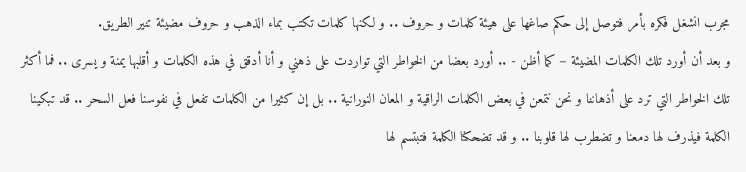مجرب انشغل فكره بأمر فتوصل إلى حكم صاغها على هيئة كلمات و حروف .. و لكنها كلمات تكتب بماء الذهب و حروف مضيئة تنير الطريق.
و بعد أن أورد تلك الكلمات المضيئة – كما أظن - .. أورد بعضا من الخواطر التي تواردت على ذهني و أنا أدقق في هذه الكلمات و أقلبها يمنة و يسرى .. فما أكثر تلك الخواطر التي ترد على أذهاننا و نحن نتمعن في بعض الكلمات الراقية و المعان النورانية .. بل إن كثيرا من الكلمات تفعل في نفوسنا فعل السحر .. قد تبكينا الكلمة فيذرف لها دمعنا و تضطرب لها قلوبنا .. و قد تضحكنا الكلمة فتبتسم لها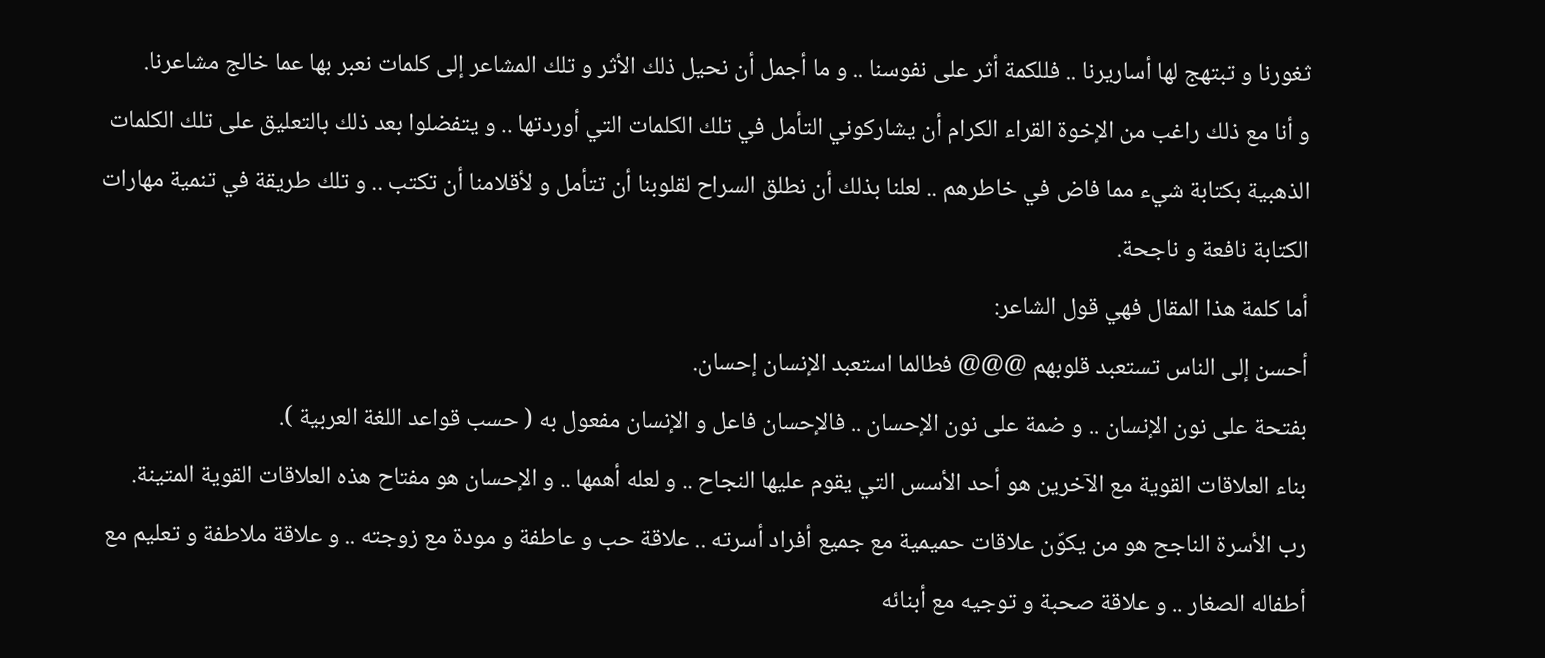ثغورنا و تبتهج لها أساريرنا .. فللكمة أثر على نفوسنا .. و ما أجمل أن نحيل ذلك الأثر و تلك المشاعر إلى كلمات نعبر بها عما خالج مشاعرنا.
و أنا مع ذلك راغب من الإخوة القراء الكرام أن يشاركوني التأمل في تلك الكلمات التي أوردتها .. و يتفضلوا بعد ذلك بالتعليق على تلك الكلمات الذهبية بكتابة شيء مما فاض في خاطرهم .. لعلنا بذلك أن نطلق السراح لقلوبنا أن تتأمل و لأقلامنا أن تكتب .. و تلك طريقة في تنمية مهارات الكتابة نافعة و ناجحة.
أما كلمة هذا المقال فهي قول الشاعر:
أحسن إلى الناس تستعبد قلوبهم @@@ فطالما استعبد الإنسان إحسان.
بفتحة على نون الإنسان .. و ضمة على نون الإحسان .. فالإحسان فاعل و الإنسان مفعول به ( حسب قواعد اللغة العربية ).
بناء العلاقات القوية مع الآخرين هو أحد الأسس التي يقوم عليها النجاح .. و لعله أهمها .. و الإحسان هو مفتاح هذه العلاقات القوية المتينة.
رب الأسرة الناجح هو من يكوّن علاقات حميمية مع جميع أفراد أسرته .. علاقة حب و عاطفة و مودة مع زوجته .. و علاقة ملاطفة و تعليم مع أطفاله الصغار .. و علاقة صحبة و توجيه مع أبنائه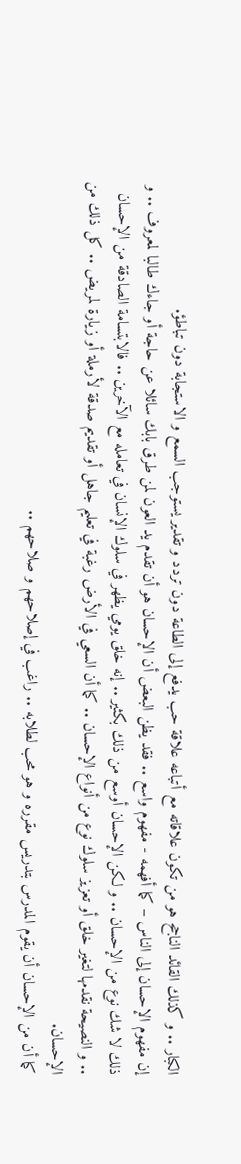الكبار .. و كذلك القائد الناجح هو من تكون علاقاته مع أتباعه علاقة حب يدفع إلى الطاعة دون تردد و تقدير يستوجب السمع و الاستجابة دون تباطؤ.
إن مفهوم الإحسان إلى الناس – كما أفهمه - مفهوم واسع .. فقد يظن البعض أن الإحسان هو أن تقدم يد العون لمن طرق بابك سائلا عن حاجة أو جاءك طالبا لمعروف .. و ذلك لا شك نوع من الإحسان .. و لكن الإحسان أوسع من ذلك بكثير .. إنه خلق يومي يظهر في سلوك الإنسان في تعامله مع الآخرين .. فالابتسامة الصادقة من الإحسان .. و النصيحة نقدمها لتغير خلق أو تعزيز سلوك نوع من أنواع الإحسان .. كما أن السعي في الأرض رغبة في تعليم جاهل أو تقديم صدقة لأرملة أو زيارة لمريض .. كل ذلك من الإحسان.
كما أن من الإحسان أن يقوم المدرس بتدريس مقرره و هو محب لطلابه .. راغب في إصلاحهم و صلاحهم ..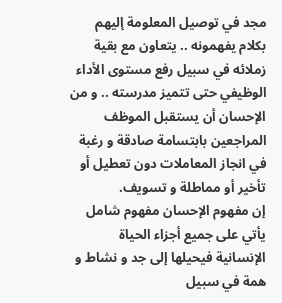مجد في توصيل المعلومة إليهم بكلام يفهمونه .. يتعاون مع بقية زملائه في سبيل رفع مستوى الأداء الوظيفي حتى تتميز مدرسته .. و من الإحسان أن يستقبل الموظف المراجعين بابتسامة صادقة و رغبة في انجاز المعاملات دون تعطيل أو تأخير أو مماطلة و تسويف.
إن مفهوم الإحسان مفهوم شامل يأتي على جميع أجزاء الحياة الإنسانية فيحيلها إلى جد و نشاط و همة في سبيل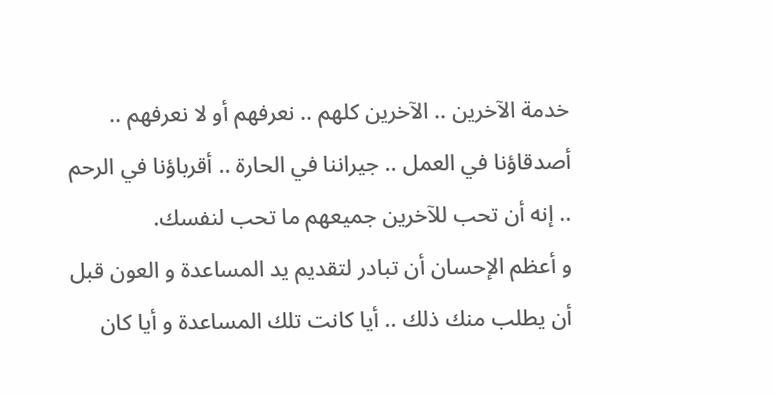خدمة الآخرين .. الآخرين كلهم .. نعرفهم أو لا نعرفهم .. أصدقاؤنا في العمل .. جيراننا في الحارة .. أقرباؤنا في الرحم .. إنه أن تحب للآخرين جميعهم ما تحب لنفسك.
و أعظم الإحسان أن تبادر لتقديم يد المساعدة و العون قبل أن يطلب منك ذلك .. أيا كانت تلك المساعدة و أيا كان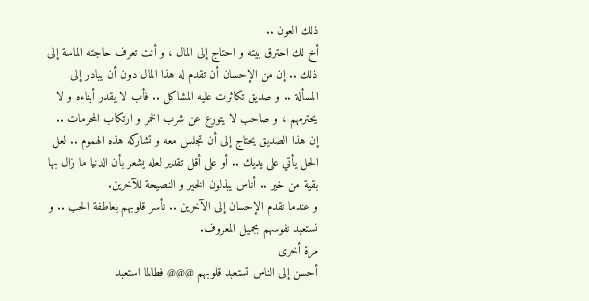ذلك العون ..
أخ لك احترق بيته و احتاج إلى المال ، و أنت تعرف حاجته الماسة إلى ذلك .. إن من الإحسان أن تقدم له هذا المال دون أن يبادر إلى المسألة .. و صديق تكاثرت عليه المشاكل .. فأب لا يقدر أبناءه و لا يحترمهم ، و صاحب لا يتورع عن شرب الخمر و ارتكاب المحرمات .. إن هذا الصديق يحتاج إلى أن تجلس معه و تشاركه هذه الهموم .. لعل الحل يأتي على يديك .. أو على أقل تقدير لعله يشعر بأن الدنيا ما زال بها بقية من خير .. أناس يبذلون الخير و النصيحة للآخرين.
و عندما نقدم الإحسان إلى الآخرين .. نأسر قلوبهم بعاطفة الحب .. و نستعبد نفوسهم بجميل المعروف.
مرة أخرى
أحسن إلى الناس تستعبد قلوبهم @@@ فطالما استعبد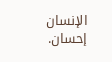الإنسان إحسان.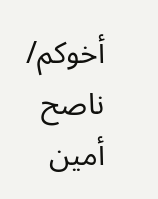أخوكم/ ناصح أمين